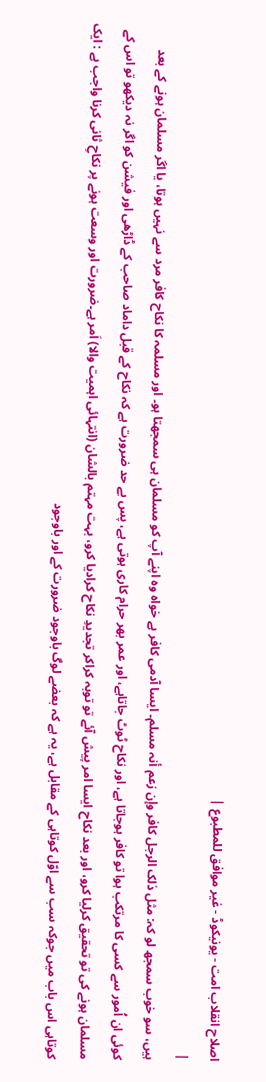اصلاح انقلاب امت - یونیکوڈ - غیر موافق للمطبوع |
|
ہیں، سو خوب سمجھ لو کہ: مثل ذلک الرجل کافر وإن زعم أنہ مسلم۔ ایسا آدمی کافر ہے خواہ وہ اپنے آپ کو مسلمان ہی سمجھتا ہو۔ اور مسلمہ کا نکاح کافر مرد سے نہیں ہوتا، یا اگر مسلمان ہونے کے بعد کوئی ان اُمور سے کسی کا مرتکب ہوا تو کافر ہوجاتا ہے، اور نکاح ٹوٹ جاتاہے، اور عمر بھر حرام کاری ہوتی ہے، پس بے حد ضرورت ہے کہ نکاح کے قبل داماد صاحب کے ڈاڑھی اور فیشن کو اگر نہ دیکھو تو اس کے مسلمان ہونے کی تو تحقیق کرلیا کرو، اور بعد نکاح ایسا امر پیش آئے تو توبہ کراکر تجدیدِ نکاح کرادیا کرو، بہت مہتم بالشان (انتہائی اہمیت والا) اَمر ہے۔ضرورت اور وسعت ہونے پر نکاحِ ثانی کرنا واجب ہے : ایک کوتاہی اس باب میں جوکہ سب سے اوّل کوتاہی کے مقابل ہے، یہ ہے کہ بعضے لوگ باوجود ضرورت کے اور باوجود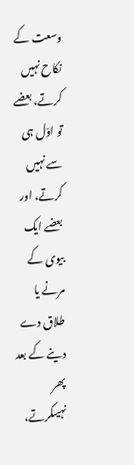وسعت کے نکاح نہیں کرتے، بعضے تو اوّل ہی سے نہیں کرتے، اور بعضے ایک بیوی کے مرنے یا طلاق دے دینے کے بعد پھر نہیںکرتے،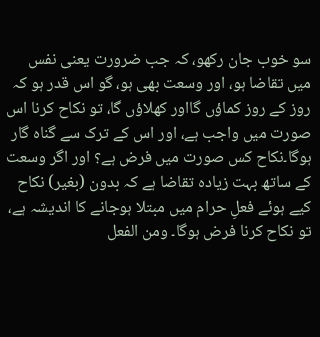سو خوب جان رکھو، کہ جب ضرورت یعنی نفس میں تقاضا ہو، اور وسعت بھی ہو، گو اس قدر ہو کہ روز کے روز کماؤں گااور کھلاؤں گا، تو نکاح کرنا اس صورت میں واجب ہے، اور اس کے ترک سے گناہ گار ہوگا۔نکاح کس صورت میں فرض ہے؟ اور اگر وسعت کے ساتھ بہت زیادہ تقاضا ہے کہ بدون (بغیر) نکاح کیے ہوئے فعلِ حرام میں مبتلا ہوجانے کا اندیشہ ہے، تو نکاح کرنا فرض ہوگا۔ ومن الفعل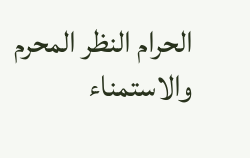الحرام النظر المحرم والاستمناء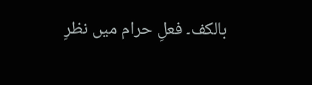بالکف۔ فعلِ حرام میں نظرِ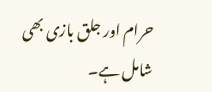حرام اور جلق بازی بھی شامل ہے۔